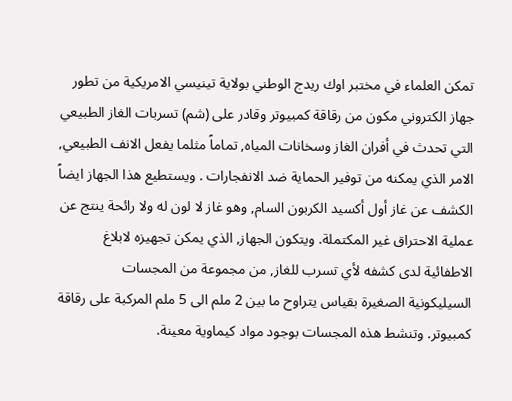تمكن العلماء في مختبر اوك ريدج الوطني بولاية تينيسي الامريكية من تطور جهاز الكتروني مكون من رقاقة كمبيوتر وقادر على (شم) تسربات الغاز الطبيعي التي تحدث في أفران الغاز وسخانات المياه, تماماً مثلما يفعل الانف الطبيعي, الامر الذي يمكنه من توفير الحماية ضد الانفجارات . ويستطيع هذا الجهاز ايضاً الكشف عن غاز أول أكسيد الكربون السام, وهو غاز لا لون له ولا رائحة ينتج عن عملية الاحتراق غير المكتملة. ويتكون الجهاز, الذي يمكن تجهيزه لابلاغ الاطفائية لدى كشفه لأي تسرب للغاز, من مجموعة من المجسات السيليكونية الصغيرة بقياس يتراوح ما بين 2 ملم الى 5 ملم المركبة على رقاقة كمبيوتر. وتنشط هذه المجسات بوجود مواد كيماوية معينة.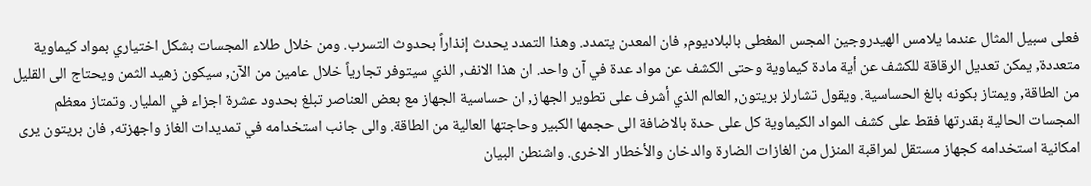فعلى سبيل المثال عندما يلامس الهيدروجين المجس المغطى بالبلاديوم, فان المعدن يتمدد. وهذا التمدد يحدث إنذاراً بحدوث التسرب. ومن خلال طلاء المجسات بشكل اختياري بمواد كيماوية متعددة, يمكن تعديل الرقاقة للكشف عن أية مادة كيماوية وحتى الكشف عن مواد عدة في آن واحد. ان هذا الانف, الذي سيتوفر تجارياً خلال عامين من الآن, سيكون زهيد الثمن ويحتاج الى القليل من الطاقة, ويمتاز بكونه بالغ الحساسية. ويقول تشارلز بريتون, العالم الذي أشرف على تطوير الجهاز, ان حساسية الجهاز مع بعض العناصر تبلغ بحدود عشرة اجزاء في المليار. وتمتاز معظم المجسات الحالية بقدرتها فقط على كشف المواد الكيماوية كل على حدة بالاضافة الى حجمها الكبير وحاجتها العالية من الطاقة. والى جانب استخدامه في تمديدات الغاز واجهزته, فان بريتون يرى امكانية استخدامه كجهاز مستقل لمراقبة المنزل من الغازات الضارة والدخان والأخطار الاخرى. واشنطن البيان